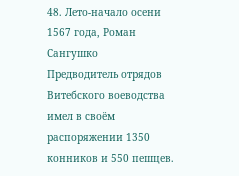48. Лето-начало осени 1567 года, Роман Сангушко
Предводитель отрядов Витебского воеводства имел в своём распоряжении 1350 конников и 550 пешцев.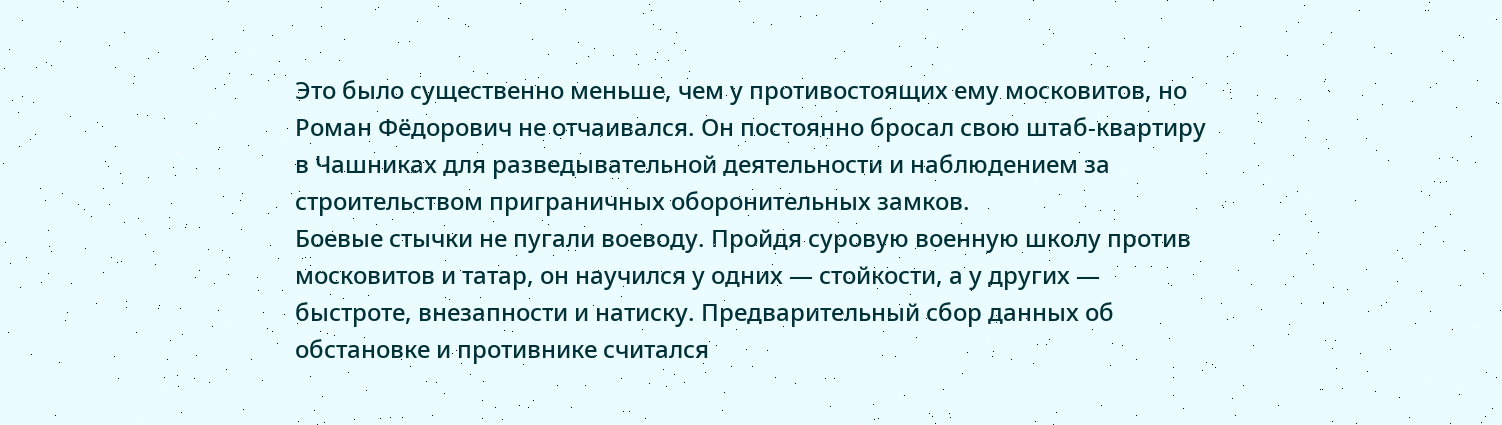Это было существенно меньше, чем у противостоящих ему московитов, но Роман Фёдорович не отчаивался. Он постоянно бросал свою штаб-квартиру в Чашниках для разведывательной деятельности и наблюдением за строительством приграничных оборонительных замков.
Боевые стычки не пугали воеводу. Пройдя суровую военную школу против московитов и татар, он научился у одних — стойкости, а у других — быстроте, внезапности и натиску. Предварительный сбор данных об обстановке и противнике считался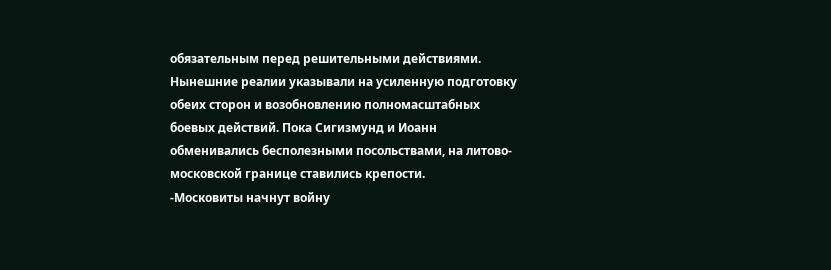обязательным перед решительными действиями. Нынешние реалии указывали на усиленную подготовку обеих сторон и возобновлению полномасштабных боевых действий. Пока Сигизмунд и Иоанн обменивались бесполезными посольствами, на литово-московской границе ставились крепости.
-Московиты начнут войну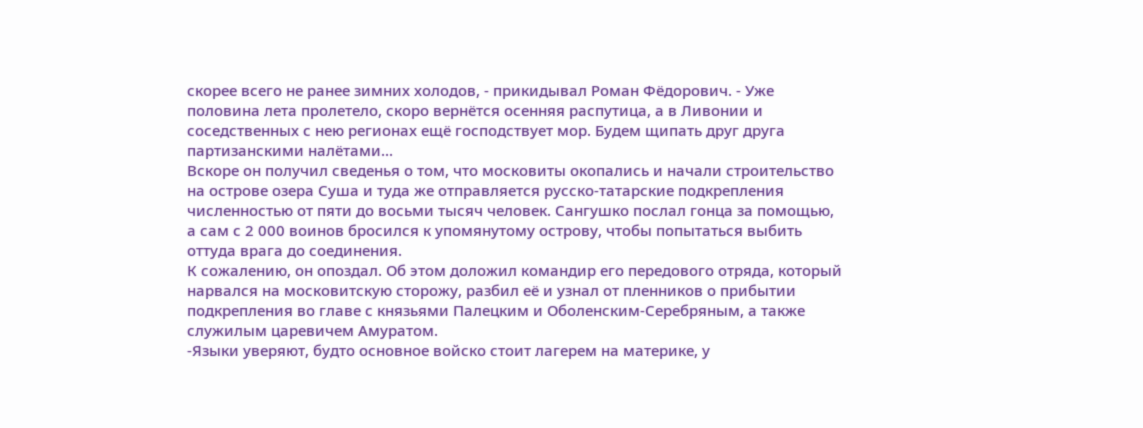скорее всего не ранее зимних холодов, - прикидывал Роман Фёдорович. - Уже половина лета пролетело, скоро вернётся осенняя распутица, а в Ливонии и соседственных с нею регионах ещё господствует мор. Будем щипать друг друга партизанскими налётами...
Вскоре он получил сведенья о том, что московиты окопались и начали строительство на острове озера Суша и туда же отправляется русско-татарские подкрепления численностью от пяти до восьми тысяч человек. Сангушко послал гонца за помощью, а сам с 2 000 воинов бросился к упомянутому острову, чтобы попытаться выбить оттуда врага до соединения.
К сожалению, он опоздал. Об этом доложил командир его передового отряда, который нарвался на московитскую сторожу, разбил её и узнал от пленников о прибытии подкрепления во главе с князьями Палецким и Оболенским-Серебряным, а также служилым царевичем Амуратом.
-Языки уверяют, будто основное войско стоит лагерем на материке, у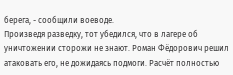берега, - сообщили воеводе.
Произведя разведку, тот убедился, что в лагере об уничтожении сторожи не знают. Роман Фёдорович решил атаковать его, не дожидаясь подмоги. Расчёт полностью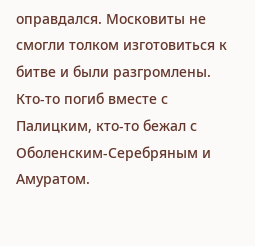оправдался. Московиты не смогли толком изготовиться к битве и были разгромлены. Кто-то погиб вместе с Палицким, кто-то бежал с Оболенским-Серебряным и Амуратом.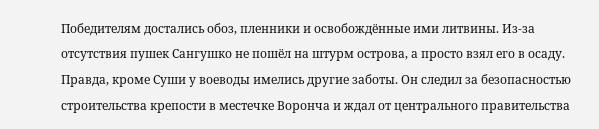Победителям достались обоз, пленники и освобождённые ими литвины. Из-за отсутствия пушек Сангушко не пошёл на штурм острова, а просто взял его в осаду.
Правда, кроме Суши у воеводы имелись другие заботы. Он следил за безопасностью строительства крепости в местечке Воронча и ждал от центрального правительства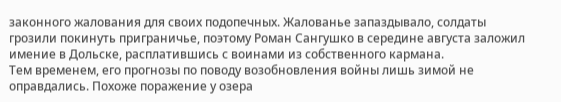законного жалования для своих подопечных. Жалованье запаздывало, солдаты грозили покинуть приграничье, поэтому Роман Сангушко в середине августа заложил имение в Дольске, расплатившись с воинами из собственного кармана.
Тем временем, его прогнозы по поводу возобновления войны лишь зимой не оправдались. Похоже поражение у озера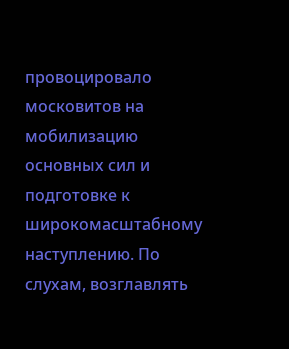провоцировало московитов на мобилизацию основных сил и подготовке к широкомасштабному наступлению. По слухам, возглавлять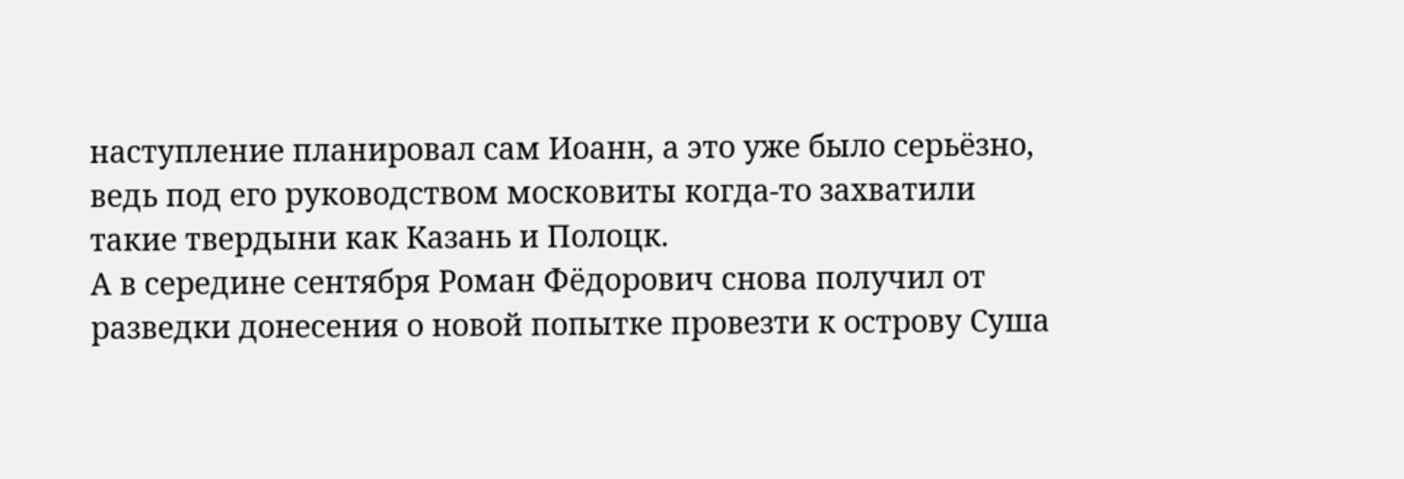наступление планировал сам Иоанн, а это уже было серьёзно, ведь под его руководством московиты когда-то захватили такие твердыни как Казань и Полоцк.
А в середине сентября Роман Фёдорович снова получил от разведки донесения о новой попытке провезти к острову Суша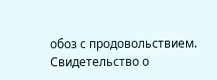обоз с продовольствием.
Свидетельство о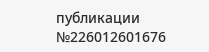публикации №226012601676